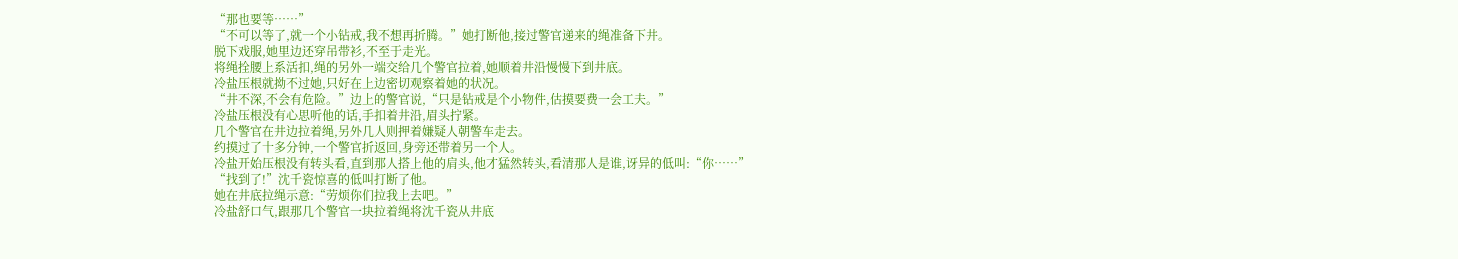“那也要等……”
“不可以等了,就一个小钻戒,我不想再折腾。”她打断他,接过警官递来的绳准备下井。
脱下戏服,她里边还穿吊带衫,不至于走光。
将绳拴腰上系活扣,绳的另外一端交给几个警官拉着,她顺着井沿慢慢下到井底。
冷盐压根就拗不过她,只好在上边密切观察着她的状况。
“井不深,不会有危险。”边上的警官说,“只是钻戒是个小物件,估摸要费一会工夫。”
冷盐压根没有心思听他的话,手扣着井沿,眉头拧紧。
几个警官在井边拉着绳,另外几人则押着嫌疑人朝警车走去。
约摸过了十多分钟,一个警官折返回,身旁还带着另一个人。
冷盐开始压根没有转头看,直到那人搭上他的肩头,他才猛然转头,看清那人是谁,讶异的低叫:“你……”
“找到了!”沈千瓷惊喜的低叫打断了他。
她在井底拉绳示意:“劳烦你们拉我上去吧。”
冷盐舒口气,跟那几个警官一块拉着绳将沈千瓷从井底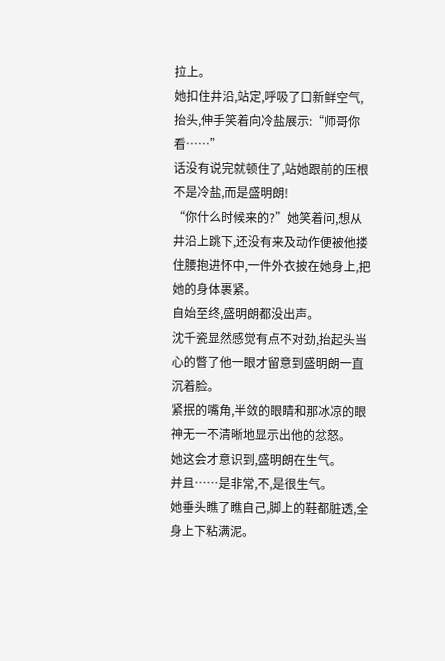拉上。
她扣住井沿,站定,呼吸了口新鲜空气,抬头,伸手笑着向冷盐展示:“师哥你看……”
话没有说完就顿住了,站她跟前的压根不是冷盐,而是盛明朗!
“你什么时候来的?”她笑着问,想从井沿上跳下,还没有来及动作便被他搂住腰抱进怀中,一件外衣披在她身上,把她的身体裹紧。
自始至终,盛明朗都没出声。
沈千瓷显然感觉有点不对劲,抬起头当心的瞥了他一眼才留意到盛明朗一直沉着脸。
紧抿的嘴角,半敛的眼睛和那冰凉的眼神无一不清晰地显示出他的忿怒。
她这会才意识到,盛明朗在生气。
并且……是非常,不,是很生气。
她垂头瞧了瞧自己,脚上的鞋都脏透,全身上下粘满泥。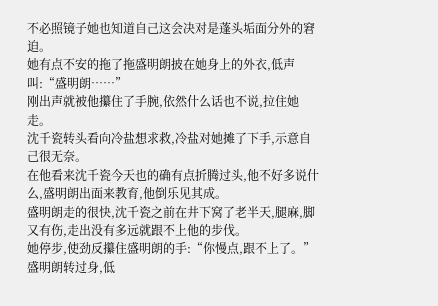不必照镜子她也知道自己这会决对是蓬头垢面分外的窘迫。
她有点不安的拖了拖盛明朗披在她身上的外衣,低声叫:“盛明朗……”
刚出声就被他攥住了手腕,依然什么话也不说,拉住她走。
沈千瓷转头看向冷盐想求救,冷盐对她摊了下手,示意自己很无奈。
在他看来沈千瓷今天也的确有点折腾过头,他不好多说什么,盛明朗出面来教育,他倒乐见其成。
盛明朗走的很快,沈千瓷之前在井下窝了老半天,腿麻,脚又有伤,走出没有多远就跟不上他的步伐。
她停步,使劲反攥住盛明朗的手:“你慢点,跟不上了。”
盛明朗转过身,低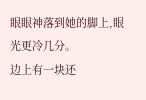眼眼神落到她的脚上,眼光更冷几分。
边上有一块还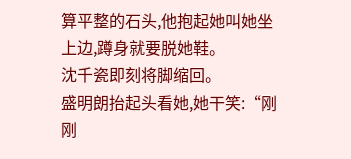算平整的石头,他抱起她叫她坐上边,蹲身就要脱她鞋。
沈千瓷即刻将脚缩回。
盛明朗抬起头看她,她干笑:“刚刚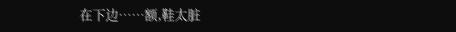在下边……额,鞋太脏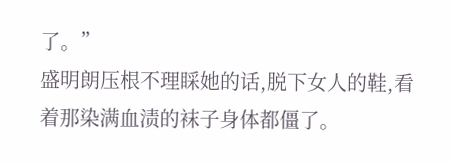了。”
盛明朗压根不理睬她的话,脱下女人的鞋,看着那染满血渍的袜子身体都僵了。